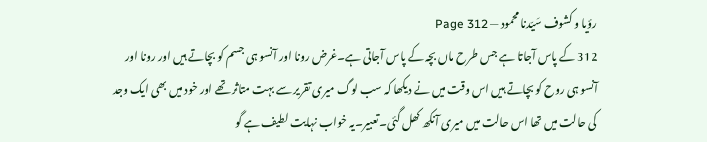رؤیا و کشوف سَیّدنا محمود — Page 312
312 کے پاس آجاتا ہے جس طرح ماں بچہ کے پاس آجاتی ہے۔غرض رونا اور آنسو ہی جسم کو بچاتے ہیں اور رونا اور آنسو ہی روح کو بچاتے ہیں اس وقت میں نے دیکھا کہ سب لوگ میری تقریر سے بہت متاثر تھے اور خود میں بھی ایک وجد کی حالت میں تھا اس حالت میں میری آنکھ کھل گئی۔تعبیر۔یہ خواب نہایت لطیف ہے گو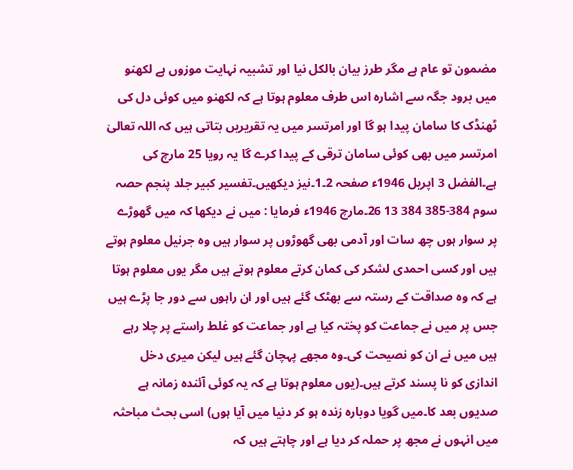مضمون تو عام ہے مگر طرز بیان بالکل نیا اور تشبیہ نہایت موزوں ہے لکھنو میں برود جگہ سے اشارہ اس طرف معلوم ہوتا ہے کہ لکھنو میں کوئی دل کی ٹھنڈک کا سامان پیدا ہو گا اور امرتسر میں یہ تقریریں بتاتی ہیں کہ اللہ تعالیٰ امرتسر میں بھی کوئی سامان ترقی کے پیدا کرے گا یہ رویا 25 مارچ کی ہے۔الفضل 3 اپریل 1946ء صفحہ 2۔1۔نیز دیکھیں۔تفسیر کبیر جلد پنجم حصہ سوم 384-385 384 13 26۔مارچ 1946ء فرمایا : میں نے دیکھا کہ میں گھوڑے پر سوار ہوں چھ سات اور آدمی بھی گھوڑوں پر سوار ہیں وہ جرنیل معلوم ہوتے ہیں اور کسی احمدی لشکر کی کمان کرتے معلوم ہوتے ہیں مگر یوں معلوم ہوتا ہے کہ وہ صداقت کے رستہ سے بھٹک گئے ہیں اور ان راہوں سے دور جا پڑے ہیں جس پر میں نے جماعت کو پختہ کیا ہے اور جماعت کو غلط راستے پر چلا رہے ہیں میں نے ان کو نصیحت کی۔وہ مجھے پہچان گئے ہیں لیکن میری دخل اندازی کو نا پسند کرتے ہیں۔(یوں معلوم ہوتا ہے کہ یہ کوئی آئندہ زمانہ ہے صدیوں بعد کا۔میں گویا دوبارہ زندہ ہو کر دنیا میں آیا ہوں) اسی بحث مباحثہ میں انہوں نے مجھ پر حملہ کر دیا ہے اور چاہتے ہیں کہ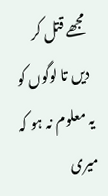مجھے قتل کر دیں تا لوگوں کو یہ معلوم نہ ہو کہ میری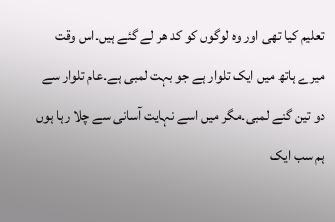تعلیم کیا تھی اور وہ لوگوں کو کد ھر لے گئے ہیں۔اس وقت میرے ہاتھ میں ایک تلوار ہے جو بہت لمبی ہے۔عام تلوار سے دو تین گنے لمبی۔مگر میں اسے نہایت آسانی سے چلا رہا ہوں ہم سب ایک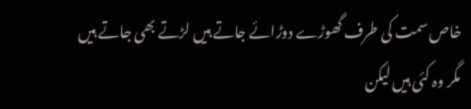خاص سمت کی طرف گھوڑے دوڑائے جاتے ہیں لڑتے بھی جاتے ہیں مگر وہ کئی ہیں لیکن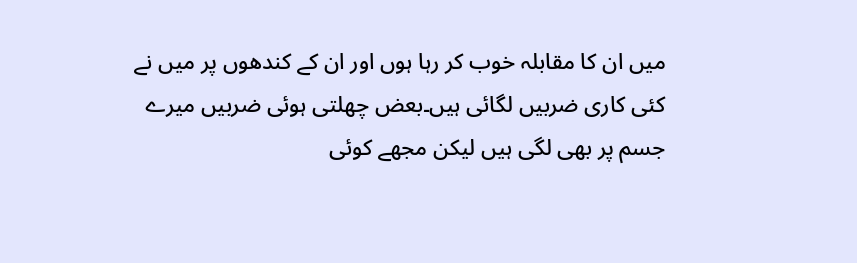میں ان کا مقابلہ خوب کر رہا ہوں اور ان کے کندھوں پر میں نے کئی کاری ضربیں لگائی ہیں۔بعض چھلتی ہوئی ضربیں میرے جسم پر بھی لگی ہیں لیکن مجھے کوئی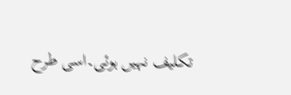تکلیف نہیں ہوئی۔اسی طرح